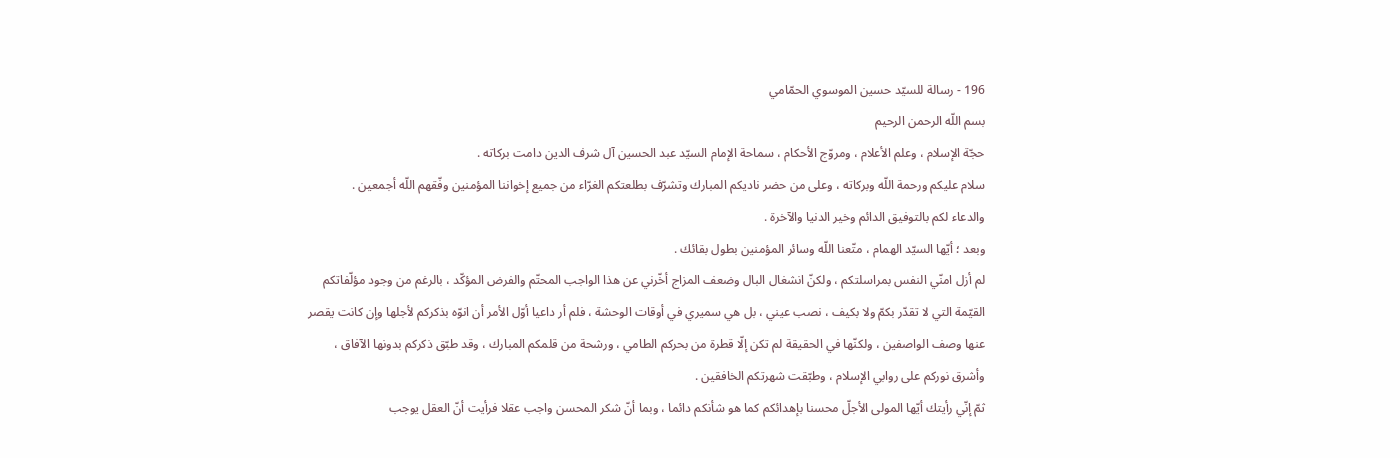196 - رسالة للسيّد حسين الموسوي الحمّامي
بسم اللّه الرحمن الرحيم
حجّة الإسلام ، وعلم الأعلام ، ومروّج الأحكام ، سماحة الإمام السيّد عبد الحسين آل شرف الدين دامت بركاته .
سلام عليكم ورحمة اللّه وبركاته ، وعلى من حضر ناديكم المبارك وتشرّف بطلعتكم الغرّاء من جميع إخواننا المؤمنين وفّقهم اللّه أجمعين .
والدعاء لكم بالتوفيق الدائم وخير الدنيا والآخرة .
وبعد ؛ أيّها السيّد الهمام ، متّعنا اللّه وسائر المؤمنين بطول بقائك .
لم أزل امنّي النفس بمراسلتكم ، ولكنّ انشغال البال وضعف المزاج أخّرني عن هذا الواجب المحتّم والفرض المؤكّد ، بالرغم من وجود مؤلّفاتكم القيّمة التي لا تقدّر بكمّ ولا بكيف ، نصب عيني ، بل هي سميري في أوقات الوحشة ، فلم أر داعيا أوّل الأمر أن انوّه بذكركم لأجلها وإن كانت يقصر عنها وصف الواصفين ، ولكنّها في الحقيقة لم تكن إلّا قطرة من بحركم الطامي ، ورشحة من قلمكم المبارك ، وقد طبّق ذكركم بدونها الآفاق ، وأشرق نوركم على روابي الإسلام ، وطبّقت شهرتكم الخافقين .
ثمّ إنّي رأيتك أيّها المولى الأجلّ محسنا بإهدائكم كما هو شأنكم دائما ، وبما أنّ شكر المحسن واجب عقلا فرأيت أنّ العقل يوجب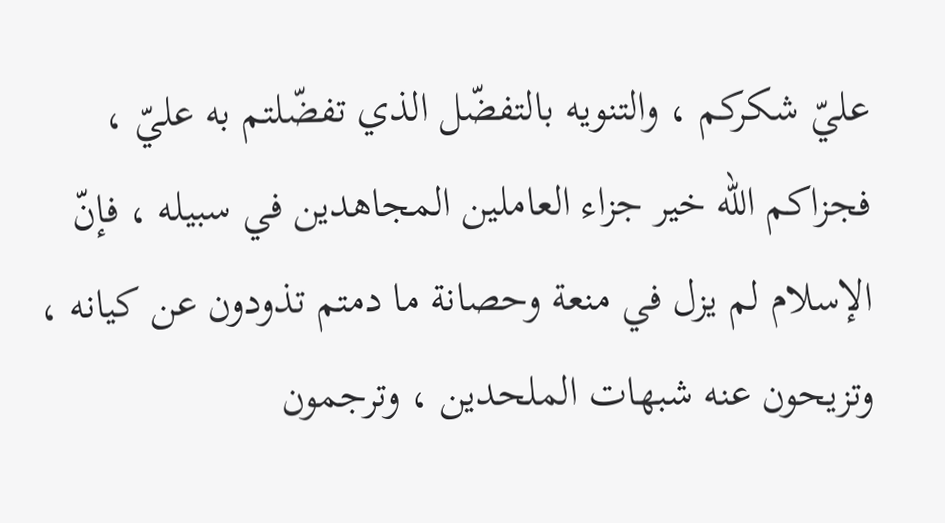عليّ شكركم ، والتنويه بالتفضّل الذي تفضّلتم به عليّ ، فجزاكم اللّه خير جزاء العاملين المجاهدين في سبيله ، فإنّ الإسلام لم يزل في منعة وحصانة ما دمتم تذودون عن كيانه ، وتزيحون عنه شبهات الملحدين ، وترجمون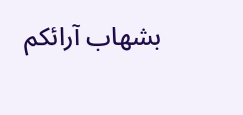بشهاب آرائكم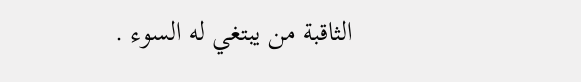الثاقبة من يبتغي له السوء .